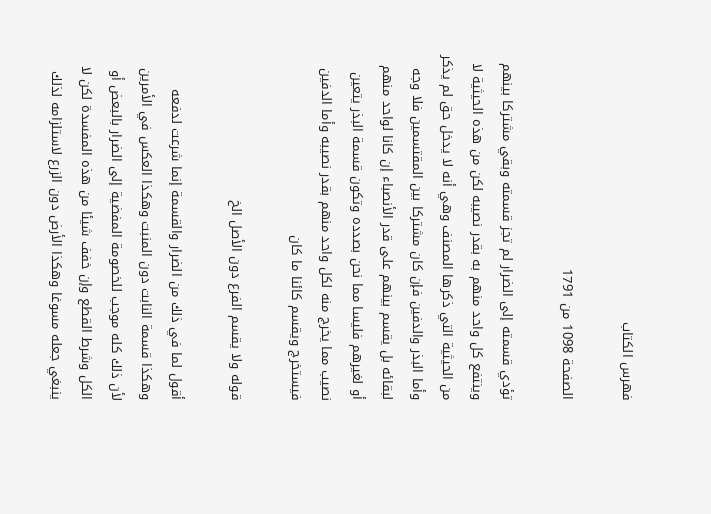فهرس الكتاب

الصفحة 1098 من 1791

تؤدي قسمته إلى الضرار لم تجز قسمته وبقي مشتركا بينهم وينتفع كل واحد منهم به بقدر نصيبه لكن من هذه الحيثية لا من الحيثية التي ذكرها المصنف وهي أنه لا يدخل حق لم يذكر وأما البذر والدفين فإن كان مشتركا بين المقتسمين فلا وجه لبقائه بل يقسم بينهم على قدر الأنصباء إن كانا لواحد منهم أو لغيرهم فليسا مما نحن بصدده وتكون قسمة البذر يتعين نصيب مما يخرج منه لكل واحد منهم بقدر نصيبه وأما الدفين فيستخرج ويقسم كائنا ما كان

قوله ولا يقسم الفرع دون الأصل الخ

أقول لما في ذلك من الضرار والقسمة إنما شرعت لدفعه وهكذا قسمة النابت دون المنبت وهكذا العكس في الأمرين لأن ذلك كله موجب للخصومة المفضية إلى الضرار بالبعض أو الكل وشرط القطع وإن خفف شيئا من هذه المفسدة لكن لا ينبغي جعله مسوغا وهكذا الأرض دون الزرع لاستلزامه لذلك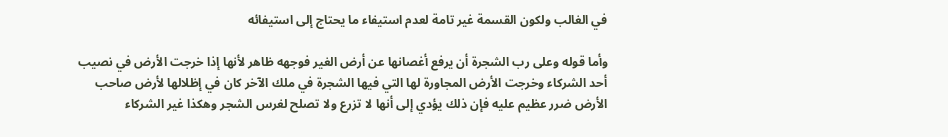في الغالب ولكون القسمة غير تامة لعدم استيفاء ما يحتاج إلى استيفائه

وأما قوله وعلى رب الشجرة أن يرفع أغصانها عن أرض الغير فوجهه ظاهر لأنها إذا خرجت الأرض في نصيب أحد الشركاء وخرجت الأرض المجاورة لها التي فيها الشجرة في ملك الآخر كان في إظلالها لأرض صاحب الأرض ضرر عظيم عليه فإن ذلك يؤدي إلى أنها لا تزرع ولا تصلح لغرس الشجر وهكذا غير الشركاء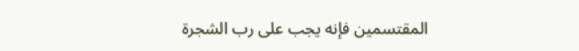المقتسمين فإنه يجب على رب الشجرة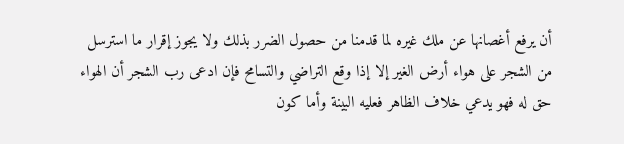أن يرفع أغصانها عن ملك غيره لما قدمنا من حصول الضرر بذلك ولا يجوز إقرار ما استرسل من الشجر على هواء أرض الغير إلا إذا وقع التراضي والتسامح فإن ادعى رب الشجر أن الهواء حق له فهو يدعي خلاف الظاهر فعليه البينة وأما كون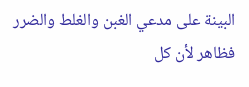البينة على مدعي الغبن والغلط والضرر فظاهر لأن كل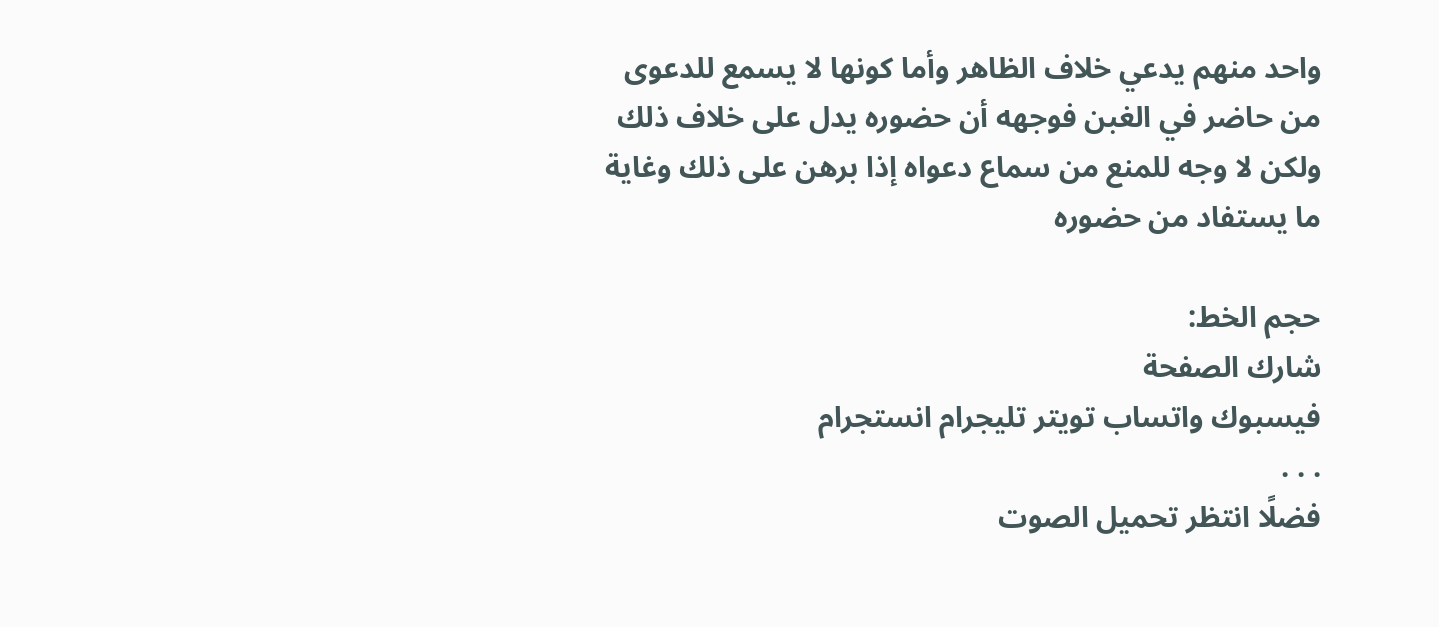واحد منهم يدعي خلاف الظاهر وأما كونها لا يسمع للدعوى من حاضر في الغبن فوجهه أن حضوره يدل على خلاف ذلك ولكن لا وجه للمنع من سماع دعواه إذا برهن على ذلك وغاية ما يستفاد من حضوره

حجم الخط:
شارك الصفحة
فيسبوك واتساب تويتر تليجرام انستجرام
. . .
فضلًا انتظر تحميل الصوت